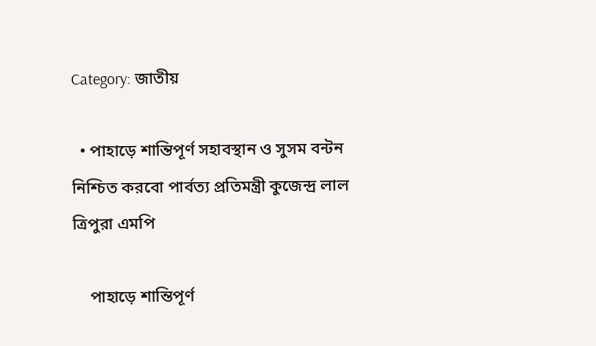Category: জাতীয়

  • পাহাড়ে শান্তিপূর্ণ সহাবস্থান ও সুসম বন্টন নিশ্চিত করবো পার্বত্য প্রতিমন্ত্রী কুজেন্দ্র লাল ত্রিপুরা এমপি

    পাহাড়ে শান্তিপূর্ণ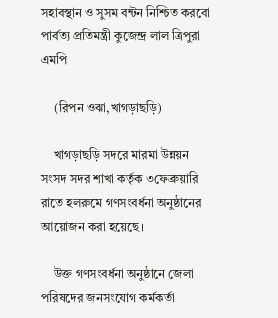সহাবস্থান ও সুসম বন্টন নিশ্চিত করবো পার্বত্য প্রতিমন্ত্রী কুজেন্দ্র লাল ত্রিপুরা এমপি

    (রিপন ওঝা,খাগড়াছড়ি)

    খাগড়াছড়ি সদরে মারমা উন্নয়ন সংসদ সদর শাখা কর্তৃক ৩ফেব্রুয়ারি রাতে হলরুমে গণসংবর্ধনা অনুষ্ঠানের আয়োজন করা হয়েছে।

    উক্ত গণসংবর্ধনা অনুষ্ঠানে জেলা পরিষদের জনসংযোগ কর্মকর্তা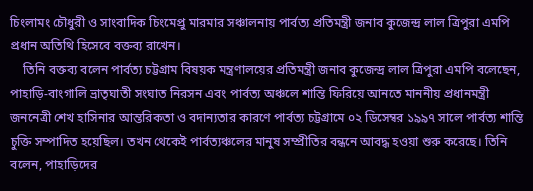চিংলামং চৌধুরী ও সাংবাদিক চিংমেপ্রু মারমার সঞ্চালনায় পার্বত্য প্রতিমন্ত্রী জনাব কুজেন্দ্র লাল ত্রিপুরা এমপি প্রধান অতিথি হিসেবে বক্তব্য রাখেন।
    তিনি বক্তব্য বলেন পার্বত্য চট্টগ্রাম বিষয়ক মন্ত্রণালয়ের প্রতিমন্ত্রী জনাব কুজেন্দ্র লাল ত্রিপুরা এমপি বলেছেন, পাহাড়ি-বাংগালি ভ্রাতৃঘাতী সংঘাত নিরসন এবং পার্বত্য অঞ্চলে শান্তি ফিরিয়ে আনতে মাননীয় প্রধানমন্ত্রী জননেত্রী শেখ হাসিনার আন্তরিকতা ও বদান্যতার কারণে পার্বত্য চট্টগ্রামে ০২ ডিসেম্বর ১৯৯৭ সালে পার্বত্য শান্তি চুক্তি সম্পাদিত হয়েছিল। তখন থেকেই পার্বত্যঞ্চলের মানুষ সম্প্রীতির বন্ধনে আবদ্ধ হওয়া শুরু করেছে। তিনি বলেন, পাহাড়িদের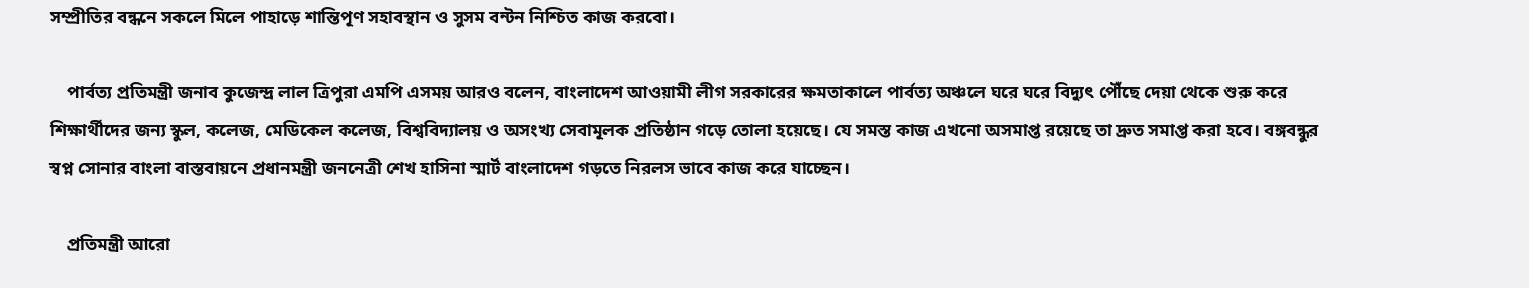সম্প্রীতির বন্ধনে সকলে মিলে পাহাড়ে শান্তিপূণ সহাবস্থান ও সুসম বন্টন নিশ্চিত কাজ করবো।

    পার্বত্য প্রতিমন্ত্রী জনাব কুজেন্দ্র লাল ত্রিপুরা এমপি এসময় আরও বলেন, বাংলাদেশ আওয়ামী লীগ সরকারের ক্ষমতাকালে পার্বত্য অঞ্চলে ঘরে ঘরে বিদ্যুৎ পৌঁছে দেয়া থেকে শুরু করে শিক্ষার্থীদের জন্য স্কুল, কলেজ, মেডিকেল কলেজ, বিশ্ববিদ্যালয় ও অসংখ্য সেবামূলক প্রতিষ্ঠান গড়ে তোলা হয়েছে। যে সমস্ত কাজ এখনো অসমাপ্ত রয়েছে তা দ্রুত সমাপ্ত করা হবে। বঙ্গবন্ধুর স্বপ্ন সোনার বাংলা বাস্তবায়নে প্রধানমন্ত্রী জননেত্রী শেখ হাসিনা স্মার্ট বাংলাদেশ গড়তে নিরলস ভাবে কাজ করে যাচ্ছেন।

    প্রতিমন্ত্রী আরো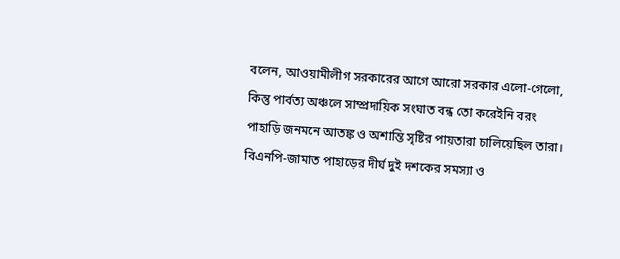বলেন, আওয়ামীলীগ সরকারের আগে আরো সরকার এলো-গেলো, কিন্তু পার্বত্য অঞ্চলে সাম্প্রদায়িক সংঘাত বন্ধ তো করেইনি বরং পাহাড়ি জনমনে আতঙ্ক ও অশান্তি সৃষ্টির পায়তারা চালিয়েছিল তারা। বিএনপি-জামাত পাহাড়ের দীর্ঘ দুই দশকের সমস্যা ও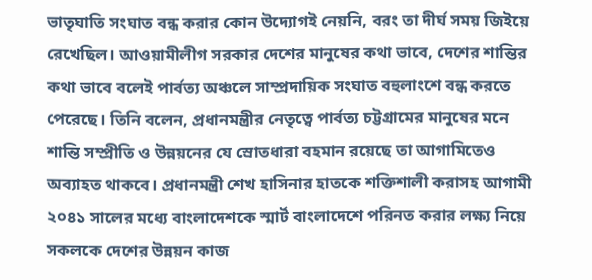ভাতৃঘাতি সংঘাত বন্ধ করার কোন উদ্যোগই নেয়নি, বরং তা দীর্ঘ সময় জিইয়ে রেখেছিল। আওয়ামীলীগ সরকার দেশের মানুষের কথা ভাবে, দেশের শান্তির কথা ভাবে বলেই পার্বত্য অঞ্চলে সাম্প্রদায়িক সংঘাত বহুলাংশে বন্ধ করতে পেরেছে। তিনি বলেন, প্রধানমন্ত্রীর নেতৃত্বে পার্বত্য চট্টগ্রামের মানুষের মনে শান্তি সম্প্রীতি ও উন্নয়নের যে স্রোতধারা বহমান রয়েছে তা আগামিতেও অব্যাহত থাকবে। প্রধানমন্ত্রী শেখ হাসিনার হাতকে শক্তিশালী করাসহ আগামী ২০৪১ সালের মধ্যে বাংলাদেশকে স্মার্ট বাংলাদেশে পরিনত করার লক্ষ্য নিয়ে সকলকে দেশের উন্নয়ন কাজ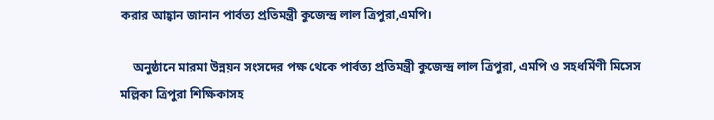করার আহ্বান জানান পার্বত্য প্রতিমন্ত্রী কুজেন্দ্র লাল ত্রিপুরা,এমপি।

    অনুষ্ঠানে মারমা উন্নয়ন সংসদের পক্ষ থেকে পার্বত্য প্রতিমন্ত্রী কুজেন্দ্র লাল ত্রিপুরা, এমপি ও সহধর্মিণী মিসেস মল্লিকা ত্রিপুরা শিক্ষিকাসহ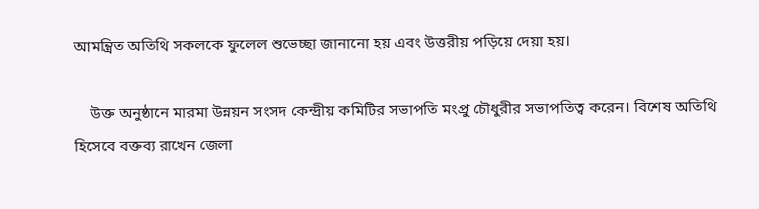আমন্ত্রিত অতিথি সকলকে ফুলেল শুভেচ্ছা জানানো হয় এবং উত্তরীয় পড়িয়ে দেয়া হয়।

    উক্ত অনুষ্ঠানে মারমা উন্নয়ন সংসদ কেন্দ্রীয় কমিটির সভাপতি মংপ্রু চৌধুরীর সভাপতিত্ব করেন। বিশেষ অতিথি হিসেবে বক্তব্য রাখেন জেলা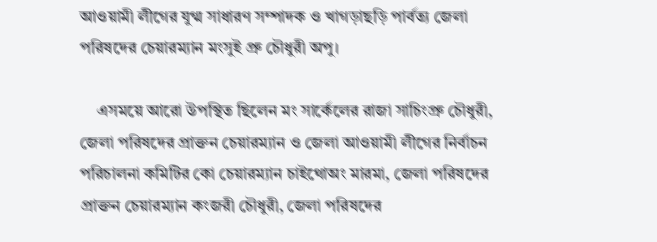আওয়ামী লীগের যুগ্ম সাধারণ সম্পাদক ও খাগড়াছড়ি পার্বত্য জেলা পরিষদের চেয়ারম্যান মংসুই প্রু চৌধুরী অপু।

    এসময়ে আরো উপস্থিত ছিলেন মং সার্কেলের রাজা সাচিংপ্রু চৌধুরী, জেলা পরিষদের প্রাক্তন চেয়ারম্যান ও জেলা আওয়ামী লীগের নির্বাচন পরিচালনা কমিটির কো চেয়ারম্যান চাইথোঅং মারমা, জেলা পরিষদের প্রাক্তন চেয়ারম্যান কংজরী চৌধুরী, জেলা পরিষদের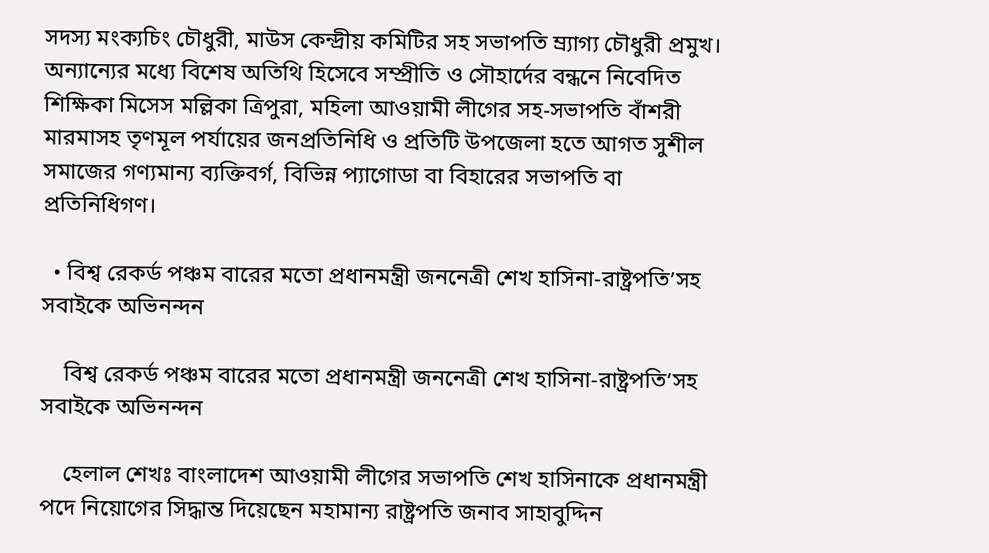সদস্য মংক্যচিং চৌধুরী, মাউস কেন্দ্রীয় কমিটির সহ সভাপতি ম্র্যাগ্য চৌধুরী প্রমুখ। অন্যান্যের মধ্যে বিশেষ অতিথি হিসেবে সম্প্রীতি ও সৌহার্দের বন্ধনে নিবেদিত শিক্ষিকা মিসেস মল্লিকা ত্রিপুরা, মহিলা আওয়ামী লীগের সহ-সভাপতি বাঁশরী মারমাসহ তৃণমূল পর্যায়ের জনপ্রতিনিধি ও প্রতিটি উপজেলা হতে আগত সুশীল সমাজের গণ্যমান্য ব্যক্তিবর্গ, বিভিন্ন প্যাগোডা বা বিহারের সভাপতি বা প্রতিনিধিগণ।

  • বিশ্ব রেকর্ড পঞ্চম বারের মতো প্রধানমন্ত্রী জননেত্রী শেখ হাসিনা-রাষ্ট্রপতি’সহ সবাইকে অভিনন্দন

    বিশ্ব রেকর্ড পঞ্চম বারের মতো প্রধানমন্ত্রী জননেত্রী শেখ হাসিনা-রাষ্ট্রপতি’সহ সবাইকে অভিনন্দন

    হেলাল শেখঃ বাংলাদেশ আওয়ামী লীগের সভাপতি শেখ হাসিনাকে প্রধানমন্ত্রী পদে নিয়োগের সিদ্ধান্ত দিয়েছেন মহামান্য রাষ্ট্রপতি জনাব সাহাবুদ্দিন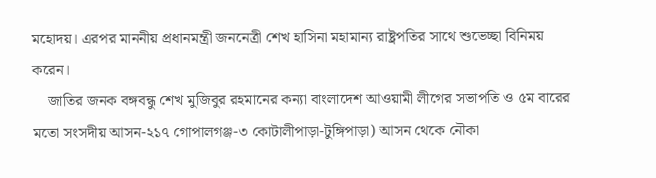মহোদয়। এরপর মাননীয় প্রধানমন্ত্রী জননেত্রী শেখ হাসিনা মহামান্য রাষ্ট্রপতির সাথে শুভেচ্ছা বিনিময় করেন।
    জাতির জনক বঙ্গবন্ধু শেখ মুজিবুর রহমানের কন্যা বাংলাদেশ আওয়ামী লীগের সভাপতি ও ৫ম বারের মতো সংসদীয় আসন-২১৭ গোপালগঞ্জ-৩ কোটালীপাড়া-টুঙ্গিপাড়া) আসন থেকে নৌকা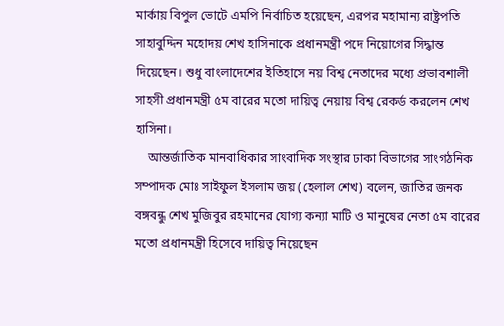মার্কায় বিপুল ভোটে এমপি নির্বাচিত হয়েছেন, এরপর মহামান্য রাষ্ট্রপতি সাহাবুদ্দিন মহোদয় শেখ হাসিনাকে প্রধানমন্ত্রী পদে নিয়োগের সিদ্ধান্ত দিয়েছেন। শুধু বাংলাদেশের ইতিহাসে নয় বিশ্ব নেতাদের মধ্যে প্রভাবশালী সাহসী প্রধানমন্ত্রী ৫ম বারের মতো দায়িত্ব নেয়ায় বিশ্ব রেকর্ড করলেন শেখ হাসিনা।
    আন্তর্জাতিক মানবাধিকার সাংবাদিক সংস্থার ঢাকা বিভাগের সাংগঠনিক সম্পাদক মোঃ সাইফুল ইসলাম জয় (হেলাল শেখ) বলেন, জাতির জনক বঙ্গবন্ধু শেখ মুজিবুর রহমানের যোগ্য কন্যা মাটি ও মানুষের নেতা ৫ম বারের মতো প্রধানমন্ত্রী হিসেবে দায়িত্ব নিয়েছেন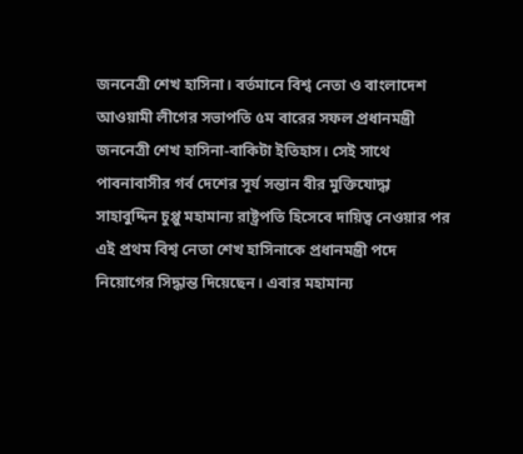জননেত্রী শেখ হাসিনা। বর্তমানে বিশ্ব নেতা ও বাংলাদেশ আওয়ামী লীগের সভাপতি ৫ম বারের সফল প্রধানমন্ত্রী জননেত্রী শেখ হাসিনা-বাকিটা ইতিহাস। সেই সাথে পাবনাবাসীর গর্ব দেশের সূর্য সন্তান বীর মুক্তিযোদ্ধা সাহাবুদ্দিন চুপ্পু মহামান্য রাষ্ট্রপতি হিসেবে দায়িত্ব নেওয়ার পর এই প্রথম বিশ্ব নেতা শেখ হাসিনাকে প্রধানমন্ত্রী পদে নিয়োগের সিদ্ধান্ত দিয়েছেন। এবার মহামান্য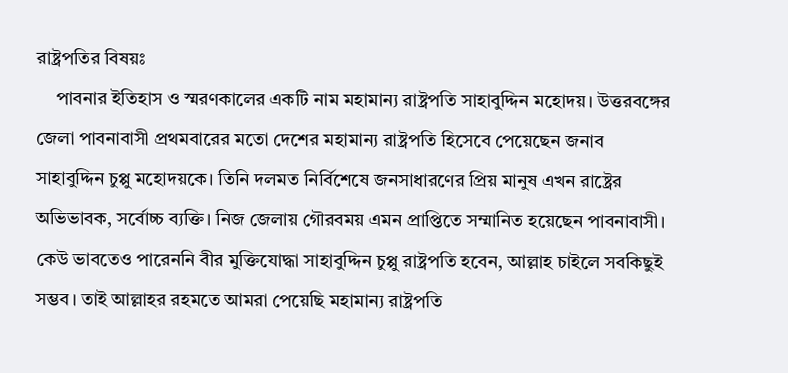রাষ্ট্রপতির বিষয়ঃ
    পাবনার ইতিহাস ও স্মরণকালের একটি নাম মহামান্য রাষ্ট্রপতি সাহাবুদ্দিন মহোদয়। উত্তরবঙ্গের জেলা পাবনাবাসী প্রথমবারের মতো দেশের মহামান্য রাষ্ট্রপতি হিসেবে পেয়েছেন জনাব সাহাবুদ্দিন চুপ্পু মহোদয়কে। তিনি দলমত নির্বিশেষে জনসাধারণের প্রিয় মানুষ এখন রাষ্ট্রের অভিভাবক, সর্বোচ্চ ব্যক্তি। নিজ জেলায় গৌরবময় এমন প্রাপ্তিতে সম্মানিত হয়েছেন পাবনাবাসী। কেউ ভাবতেও পারেননি বীর মুক্তিযোদ্ধা সাহাবুদ্দিন চুপ্পু রাষ্ট্রপতি হবেন, আল্লাহ চাইলে সবকিছুই সম্ভব। তাই আল্লাহর রহমতে আমরা পেয়েছি মহামান্য রাষ্ট্রপতি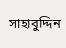সাহাবুদ্দিন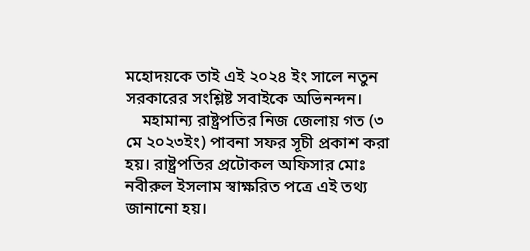মহোদয়কে তাই এই ২০২৪ ইং সালে নতুন সরকারের সংশ্লিষ্ট সবাইকে অভিনন্দন।
    মহামান্য রাষ্ট্রপতির নিজ জেলায় গত (৩ মে ২০২৩ইং) পাবনা সফর সূচী প্রকাশ করা হয়। রাষ্ট্রপতির প্রটোকল অফিসার মোঃ নবীরুল ইসলাম স্বাক্ষরিত পত্রে এই তথ্য জানানো হয়।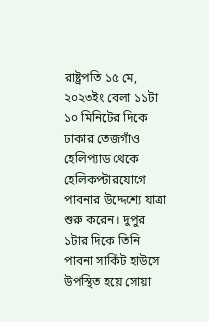রাষ্ট্রপতি ১৫ মে, ২০২৩ইং বেলা ১১টা ১০ মিনিটের দিকে ঢাকার তেজগাঁও হেলিপ্যাড থেকে হেলিকপ্টারযোগে পাবনার উদ্দেশ্যে যাত্রা শুরু করেন। দুপুর ১টার দিকে তিনি পাবনা সার্কিট হাউসে উপস্থিত হয়ে সোয়া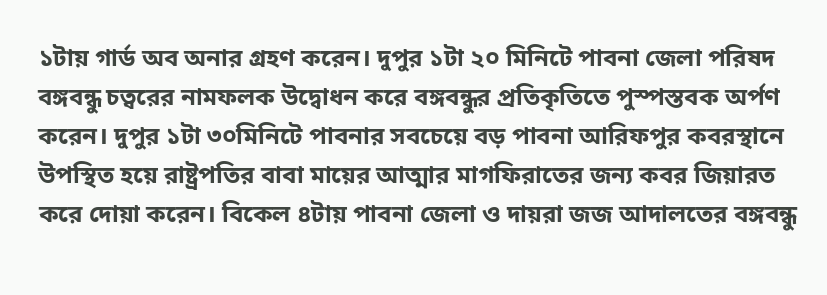১টায় গার্ড অব অনার গ্রহণ করেন। দুপুর ১টা ২০ মিনিটে পাবনা জেলা পরিষদ বঙ্গবন্ধু চত্বরের নামফলক উদ্বোধন করে বঙ্গবন্ধুর প্রতিকৃতিতে পুস্পস্তবক অর্পণ করেন। দুপুর ১টা ৩০মিনিটে পাবনার সবচেয়ে বড় পাবনা আরিফপুর কবরস্থানে উপস্থিত হয়ে রাষ্ট্রপতির বাবা মায়ের আত্মার মাগফিরাতের জন্য কবর জিয়ারত করে দোয়া করেন। বিকেল ৪টায় পাবনা জেলা ও দায়রা জজ আদালতের বঙ্গবন্ধু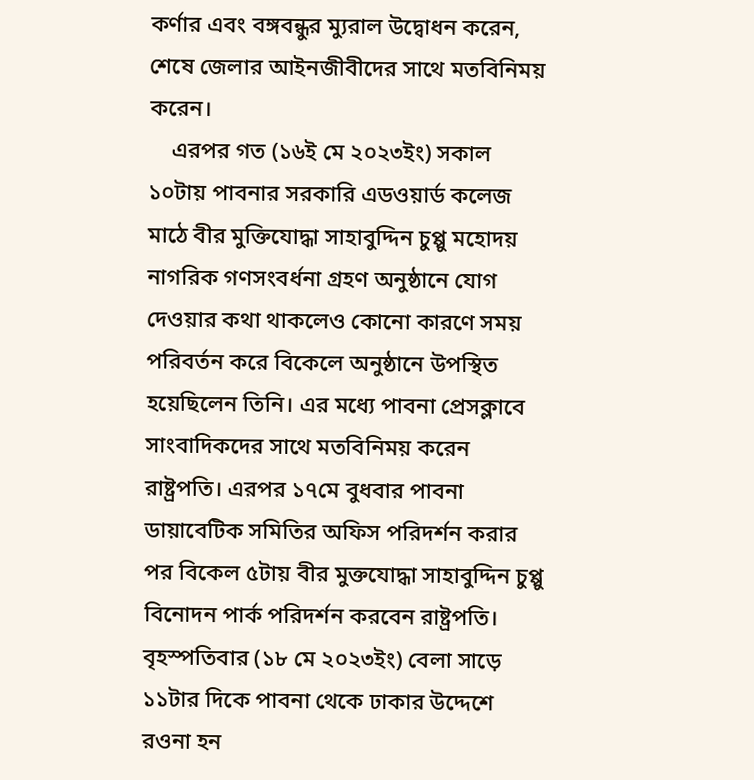কর্ণার এবং বঙ্গবন্ধুর ম্যুরাল উদ্বোধন করেন, শেষে জেলার আইনজীবীদের সাথে মতবিনিময় করেন।
    এরপর গত (১৬ই মে ২০২৩ইং) সকাল ১০টায় পাবনার সরকারি এডওয়ার্ড কলেজ মাঠে বীর মুক্তিযোদ্ধা সাহাবুদ্দিন চুপ্পু মহোদয় নাগরিক গণসংবর্ধনা গ্রহণ অনুষ্ঠানে যোগ দেওয়ার কথা থাকলেও কোনো কারণে সময় পরিবর্তন করে বিকেলে অনুষ্ঠানে উপস্থিত হয়েছিলেন তিনি। এর মধ্যে পাবনা প্রেসক্লাবে সাংবাদিকদের সাথে মতবিনিময় করেন রাষ্ট্রপতি। এরপর ১৭মে বুধবার পাবনা ডায়াবেটিক সমিতির অফিস পরিদর্শন করার পর বিকেল ৫টায় বীর মুক্তযোদ্ধা সাহাবুদ্দিন চুপ্পু বিনোদন পার্ক পরিদর্শন করবেন রাষ্ট্রপতি। বৃহস্পতিবার (১৮ মে ২০২৩ইং) বেলা সাড়ে ১১টার দিকে পাবনা থেকে ঢাকার উদ্দেশে রওনা হন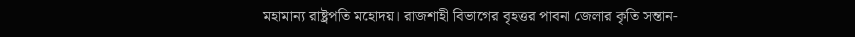মহামান্য রাষ্ট্রপতি মহোদয়। রাজশাহী বিভাগের বৃহত্তর পাবনা জেলার কৃতি সন্তান-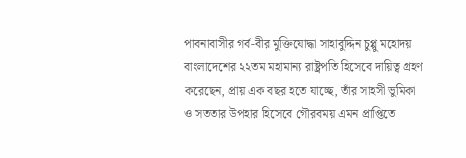পাবনাবাসীর গর্ব-বীর মুক্তিযোদ্ধা সাহাবুদ্দিন চুপ্পু মহোদয় বাংলাদেশের ২২তম মহামান্য রাষ্ট্রপতি হিসেবে দায়িত্ব গ্রহণ করেছেন, প্রায় এক বছর হতে যাচ্ছে, তাঁর সাহসী ভুমিকা ও সততার উপহার হিসেবে গৌরবময় এমন প্রাপ্তিতে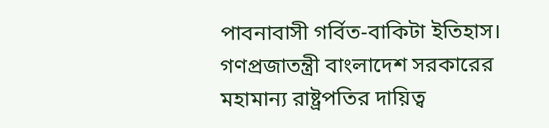পাবনাবাসী গর্বিত-বাকিটা ইতিহাস। গণপ্রজাতন্ত্রী বাংলাদেশ সরকারের মহামান্য রাষ্ট্রপতির দায়িত্ব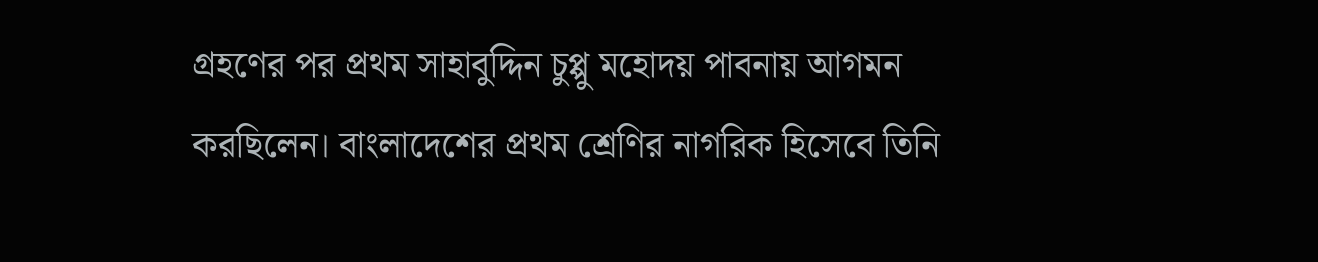গ্রহণের পর প্রথম সাহাবুদ্দিন চুপ্পু মহোদয় পাবনায় আগমন করছিলেন। বাংলাদেশের প্রথম শ্রেণির নাগরিক হিসেবে তিনি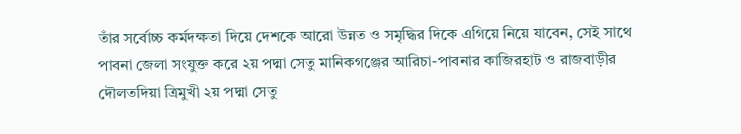তাঁর সর্বোচ্চ কর্মদক্ষতা দিয়ে দেশকে আরো উন্নত ও সমৃদ্ধির দিকে এগিয়ে নিয়ে যাবেন, সেই সাথে পাবনা জেলা সংযুক্ত করে ২য় পদ্মা সেতু মানিকগঞ্জের আরিচা-পাবনার কাজিরহাট ও রাজবাড়ীর দৌলতদিয়া ত্রিমুখী ২য় পদ্মা সেতু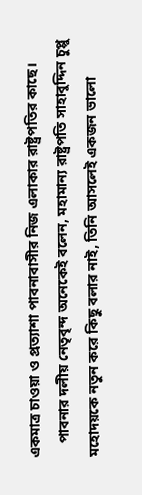একমাত্র চাওয়া ও প্রত্যাশা পাবনাবাসীর নিজ এলাকার রাষ্ট্রপতির কাছে।
    পাবনার দলীয় নেতৃবৃন্দ অনেকেই বলেন, মহামান্য রাষ্ট্রপতি সাহাবুদ্দিন চুপ্পু মহোদয়কে নতুন করে কিছু বলার নাই, তিনি আসলেই একজন ভালো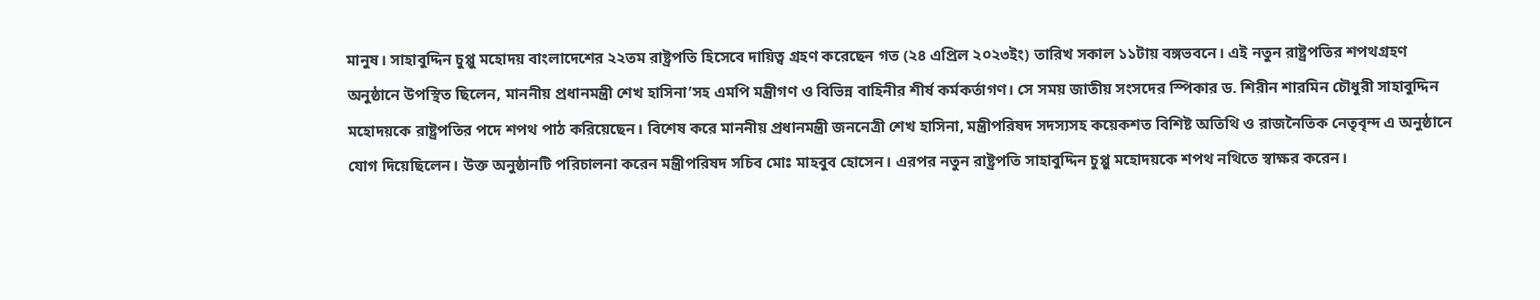মানুষ। সাহাবুদ্দিন চুপ্পু মহোদয় বাংলাদেশের ২২তম রাষ্ট্রপতি হিসেবে দায়িত্ব গ্রহণ করেছেন গত (২৪ এপ্রিল ২০২৩ইং) তারিখ সকাল ১১টায় বঙ্গভবনে। এই নতুন রাষ্ট্রপতির শপথগ্রহণ অনুষ্ঠানে উপস্থিত ছিলেন, মাননীয় প্রধানমন্ত্রী শেখ হাসিনা’সহ এমপি মন্ত্রীগণ ও বিভিন্ন বাহিনীর শীর্ষ কর্মকর্তাগণ। সে সময় জাতীয় সংসদের স্পিকার ড. শিরীন শারমিন চৌধুরী সাহাবুদ্দিন মহোদয়কে রাষ্ট্রপতির পদে শপথ পাঠ করিয়েছেন। বিশেষ করে মাননীয় প্রধানমন্ত্রী জননেত্রী শেখ হাসিনা, মন্ত্রীপরিষদ সদস্যসহ কয়েকশত বিশিষ্ট অতিথি ও রাজনৈতিক নেতৃবৃন্দ এ অনুষ্ঠানে যোগ দিয়েছিলেন। উক্ত অনুষ্ঠানটি পরিচালনা করেন মন্ত্রীপরিষদ সচিব মোঃ মাহবুব হোসেন। এরপর নতুন রাষ্ট্রপতি সাহাবুদ্দিন চুপ্পু মহোদয়কে শপথ নথিতে স্বাক্ষর করেন।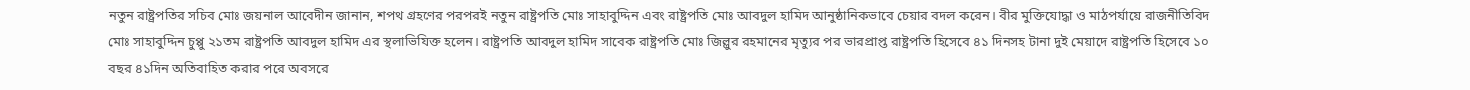নতুন রাষ্ট্রপতির সচিব মোঃ জয়নাল আবেদীন জানান, শপথ গ্রহণের পরপরই নতুন রাষ্ট্রপতি মোঃ সাহাবুদ্দিন এবং রাষ্ট্রপতি মোঃ আবদুল হামিদ আনুষ্ঠানিকভাবে চেয়ার বদল করেন। বীর মুক্তিযোদ্ধা ও মাঠপর্যায়ে রাজনীতিবিদ মোঃ সাহাবুদ্দিন চুপ্পু ২১তম রাষ্ট্রপতি আবদুল হামিদ এর স্থলাভিযিক্ত হলেন। রাষ্ট্রপতি আবদুল হামিদ সাবেক রাষ্ট্রপতি মোঃ জিল্লুর রহমানের মৃত্যুর পর ভারপ্রাপ্ত রাষ্ট্রপতি হিসেবে ৪১ দিনসহ টানা দুই মেয়াদে রাষ্ট্রপতি হিসেবে ১০ বছর ৪১দিন অতিবাহিত করার পরে অবসরে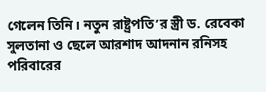গেলেন তিনি। নতুন রাষ্ট্রপতি’র স্ত্রী ড. রেবেকা সুলতানা ও ছেলে আরশাদ আদনান রনিসহ পরিবারের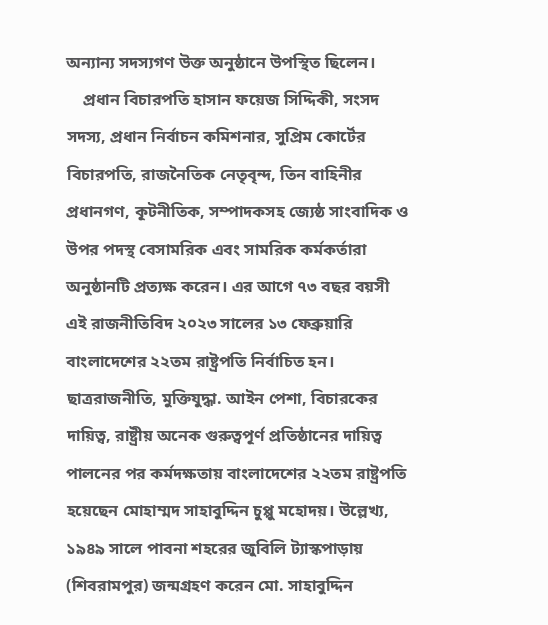অন্যান্য সদস্যগণ উক্ত অনুষ্ঠানে উপস্থিত ছিলেন।
    প্রধান বিচারপতি হাসান ফয়েজ সিদ্দিকী, সংসদ সদস্য, প্রধান নির্বাচন কমিশনার, সুপ্রিম কোর্টের বিচারপতি, রাজনৈতিক নেতৃবৃন্দ, তিন বাহিনীর প্রধানগণ, কূটনীতিক, সম্পাদকসহ জ্যেষ্ঠ সাংবাদিক ও উপর পদস্থ বেসামরিক এবং সামরিক কর্মকর্তারা অনুষ্ঠানটি প্রত্যক্ষ করেন। এর আগে ৭৩ বছর বয়সী এই রাজনীতিবিদ ২০২৩ সালের ১৩ ফেব্রুয়ারি বাংলাদেশের ২২তম রাষ্ট্রপতি নির্বাচিত হন। ছাত্ররাজনীতি, মুক্তিযুদ্ধা. আইন পেশা, বিচারকের দায়িত্ব, রাষ্ট্রীয় অনেক গুরুত্বপূর্ণ প্রতিষ্ঠানের দায়িত্ব পালনের পর কর্মদক্ষতায় বাংলাদেশের ২২তম রাষ্ট্রপতি হয়েছেন মোহাম্মদ সাহাবুদ্দিন চুপ্পু মহোদয়। উল্লেখ্য, ১৯৪৯ সালে পাবনা শহরের জুবিলি ট্যাস্কপাড়ায় (শিবরামপুর) জন্মগ্রহণ করেন মো. সাহাবুদ্দিন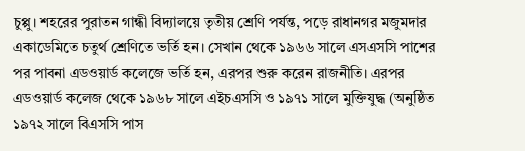চুপ্পু। শহরের পুরাতন গান্ধী বিদ্যালয়ে তৃতীয় শ্রেণি পর্যন্ত, পড়ে রাধানগর মজুমদার একাডেমিতে চতুর্থ শ্রেণিতে ভর্তি হন। সেখান থেকে ১৯৬৬ সালে এসএসসি পাশের পর পাবনা এডওয়ার্ড কলেজে ভর্তি হন, এরপর শুরু করেন রাজনীতি। এরপর এডওয়ার্ড কলেজ থেকে ১৯৬৮ সালে এইচএসসি ও ১৯৭১ সালে মুক্তিযুদ্ধ (অনুষ্ঠিত ১৯৭২ সালে বিএসসি পাস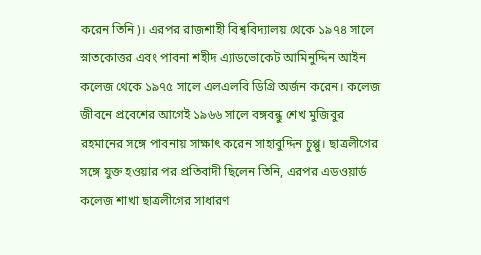করেন তিনি)। এরপর রাজশাহী বিশ্ববিদ্যালয় থেকে ১৯৭৪ সালে স্নাতকোত্তর এবং পাবনা শহীদ এ্যাডভোকেট আমিনুদ্দিন আইন কলেজ থেকে ১৯৭৫ সালে এলএলবি ডিগ্রি অর্জন করেন। কলেজ জীবনে প্রবেশের আগেই ১৯৬৬ সালে বঙ্গবন্ধু শেখ মুজিবুর রহমানের সঙ্গে পাবনায় সাক্ষাৎ করেন সাহাবুদ্দিন চুপ্পু। ছাত্রলীগের সঙ্গে যুক্ত হওয়ার পর প্রতিবাদী ছিলেন তিনি, এরপর এডওয়ার্ড কলেজ শাখা ছাত্রলীগের সাধারণ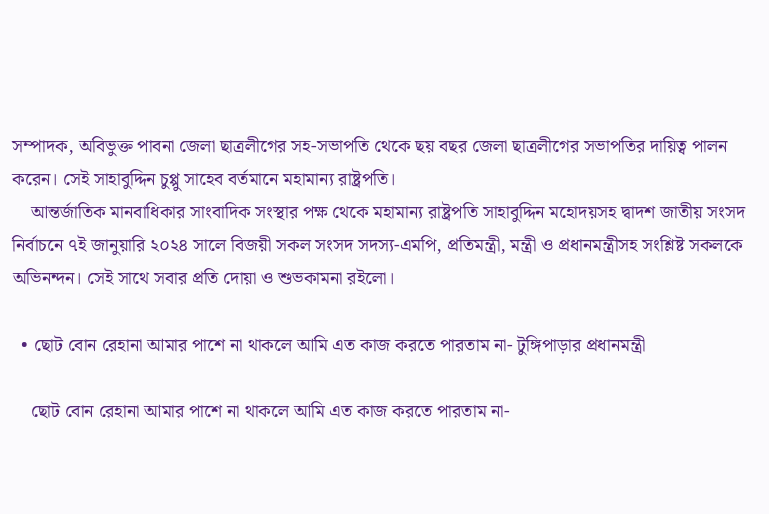সম্পাদক, অবিভুক্ত পাবনা জেলা ছাত্রলীগের সহ-সভাপতি থেকে ছয় বছর জেলা ছাত্রলীগের সভাপতির দায়িত্ব পালন করেন। সেই সাহাবুদ্দিন চুপ্পু সাহেব বর্তমানে মহামান্য রাষ্ট্রপতি।
    আন্তর্জাতিক মানবাধিকার সাংবাদিক সংস্থার পক্ষ থেকে মহামান্য রাষ্ট্রপতি সাহাবুদ্দিন মহোদয়সহ দ্বাদশ জাতীয় সংসদ নির্বাচনে ৭ই জানুয়ারি ২০২৪ সালে বিজয়ী সকল সংসদ সদস্য-এমপি, প্রতিমন্ত্রী, মন্ত্রী ও প্রধানমন্ত্রীসহ সংশ্লিষ্ট সকলকে অভিনন্দন। সেই সাথে সবার প্রতি দোয়া ও শুভকামনা রইলো।

  • ছোট বোন রেহানা আমার পাশে না থাকলে আমি এত কাজ করতে পারতাম না- টুঙ্গিপাড়ার প্রধানমন্ত্রী

    ছোট বোন রেহানা আমার পাশে না থাকলে আমি এত কাজ করতে পারতাম না-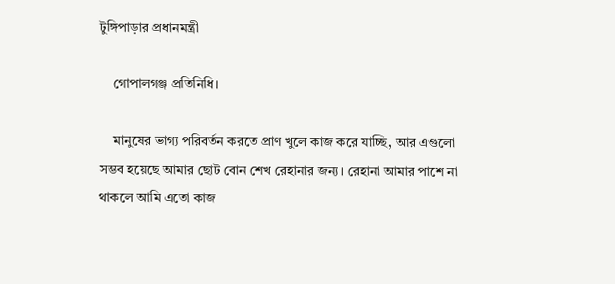টুঙ্গিপাড়ার প্রধানমন্ত্রী

    গোপালগঞ্জ প্রতিনিধি।

    মানুষের ভাগ্য পরিবর্তন করতে প্রাণ খুলে কাজ করে যাচ্ছি, আর এগুলো সম্ভব হয়েছে আমার ছোট বোন শেখ রেহানার জন্য। রেহানা আমার পাশে না থাকলে আমি এতো কাজ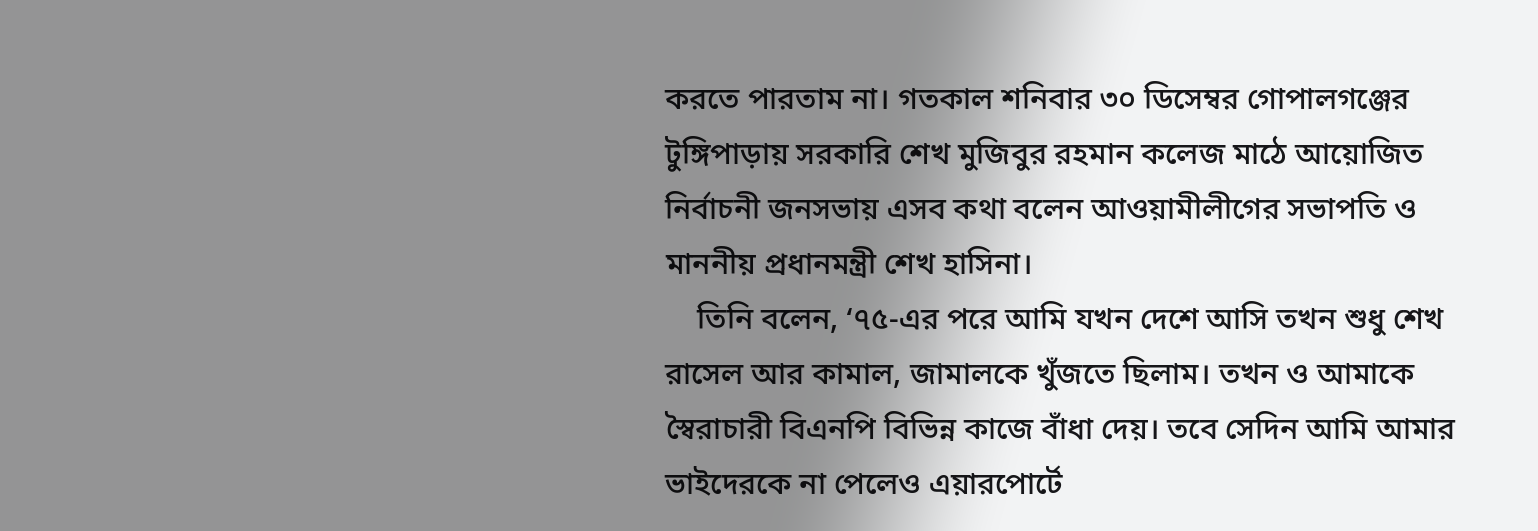করতে পারতাম না। গতকাল শনিবার ৩০ ডিসেম্বর গোপালগঞ্জের টুঙ্গিপাড়ায় সরকারি শেখ মুজিবুর রহমান কলেজ মাঠে আয়োজিত নির্বাচনী জনসভায় এসব কথা বলেন আওয়ামীলীগের সভাপতি ও মাননীয় প্রধানমন্ত্রী শেখ হাসিনা।
    তিনি বলেন, ‘৭৫-এর পরে আমি যখন দেশে আসি তখন শুধু শেখ রাসেল আর কামাল, জামালকে খুঁজতে ছিলাম। তখন ও আমাকে স্বৈরাচারী বিএনপি বিভিন্ন কাজে বাঁধা দেয়। তবে সেদিন আমি আমার ভাইদেরকে না পেলেও এয়ারপোর্টে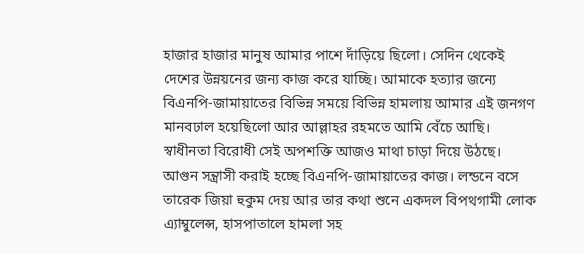হাজার হাজার মানুষ আমার পাশে দাঁড়িয়ে ছিলো। সেদিন থেকেই দেশের উন্নয়নের জন্য কাজ করে যাচ্ছি। আমাকে হত্যার জন্যে বিএনপি-জামায়াতের বিভিন্ন সময়ে বিভিন্ন হামলায় আমার এই জনগণ মানবঢাল হয়েছিলো আর আল্লাহর রহমতে আমি বেঁচে আছি। স্বাধীনতা বিরোধী সেই অপশক্তি আজও মাথা চাড়া দিয়ে উঠছে। আগুন সন্ত্রাসী করাই হচ্ছে বিএনপি-জামায়াতের কাজ। লন্ডনে বসে তারেক জিয়া হুকুম দেয় আর তার কথা শুনে একদল বিপথগামী লোক এ্যাম্বুলেন্স, হাসপাতালে হামলা সহ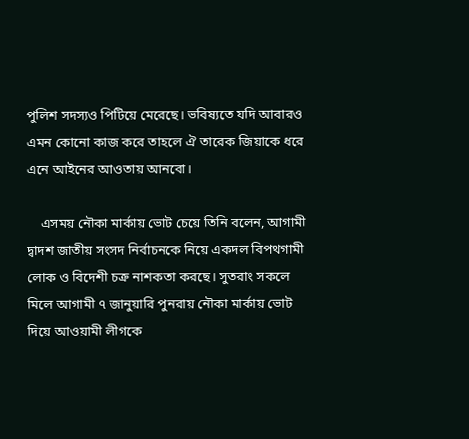পুলিশ সদস্যও পিটিয়ে মেরেছে। ভবিষ্যতে যদি আবারও এমন কোনো কাজ করে তাহলে ঐ তারেক জিয়াকে ধরে এনে আইনের আওতায় আনবো।

    এসময় নৌকা মার্কায় ভোট চেয়ে তিনি বলেন, আগামী দ্বাদশ জাতীয় সংসদ নির্বাচনকে নিয়ে একদল বিপথগামী লোক ও বিদেশী চক্র নাশকতা করছে। সুতরাং সকলে মিলে আগামী ৭ জানুয়ারি পুনরায় নৌকা মার্কায় ভোট দিয়ে আওয়ামী লীগকে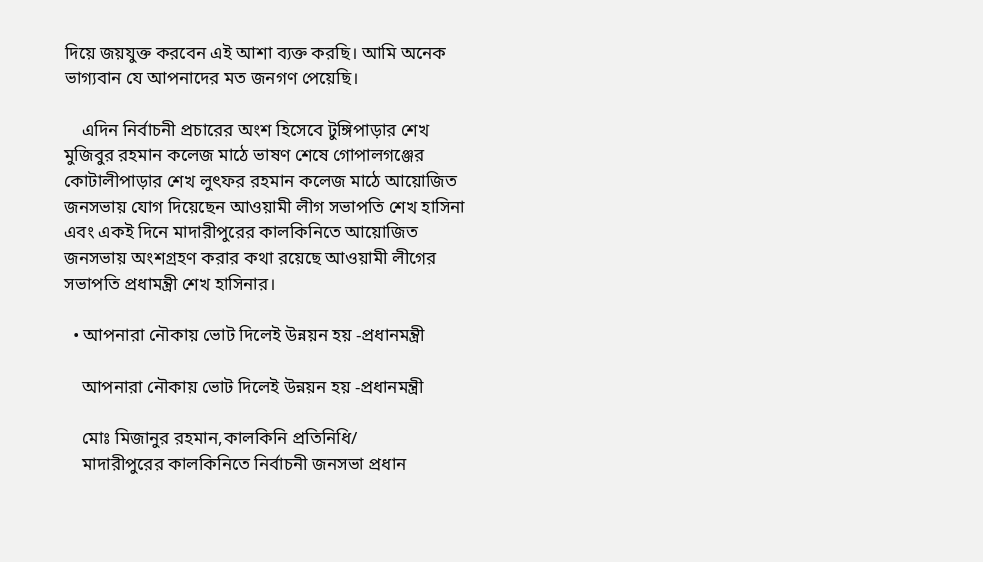দিয়ে জয়যুক্ত করবেন এই আশা ব্যক্ত করছি। আমি অনেক ভাগ্যবান যে আপনাদের মত জনগণ পেয়েছি।

    এদিন নির্বাচনী প্রচারের অংশ হিসেবে টুঙ্গিপাড়ার শেখ মুজিবুর রহমান কলেজ মাঠে ভাষণ শেষে গোপালগঞ্জের কোটালীপাড়ার শেখ লুৎফর রহমান কলেজ মাঠে আয়োজিত জনসভায় যোগ দিয়েছেন আওয়ামী লীগ সভাপতি শেখ হাসিনা এবং একই দিনে মাদারীপুরের কালকিনিতে আয়োজিত জনসভায় অংশগ্রহণ করার কথা রয়েছে আওয়ামী লীগের সভাপতি প্রধামন্ত্রী শেখ হাসিনার।

  • আপনারা নৌকায় ভোট দিলেই উন্নয়ন হয় -প্রধানমন্ত্রী

    আপনারা নৌকায় ভোট দিলেই উন্নয়ন হয় -প্রধানমন্ত্রী

    মোঃ মিজানুর রহমান,কাল‌কি‌নি প্র‌তি‌নি‌ধি/
    মাদারীপুরের কাল‌কি‌নি‌তে নির্বাচনী জনসভা প্রধান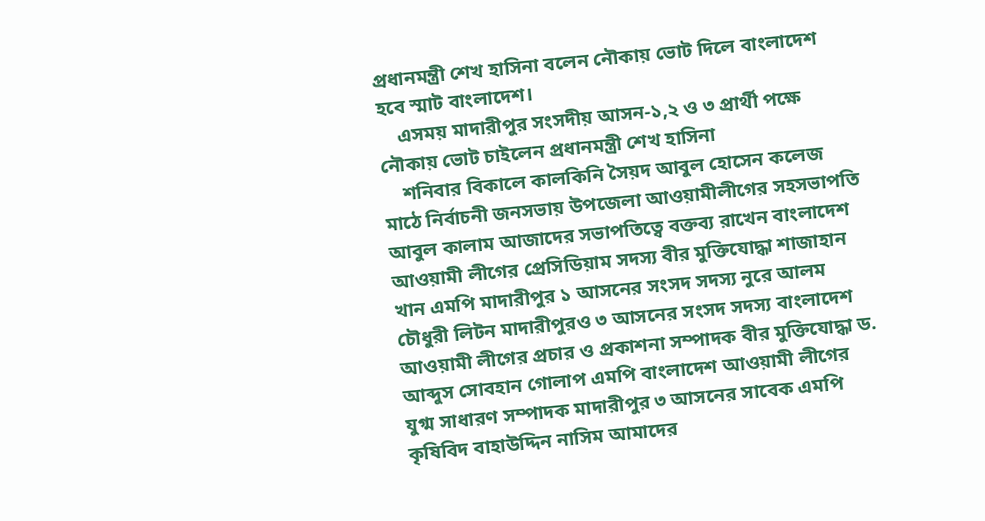প্রধানমন্ত্রী শেখ হা‌সিনা ব‌লেন নৌকায় ভোট দি‌লে বাংলা‌দেশ হ‌বে স্মাট বাংলা‌দেশ।
    এসময় মাদারীপুর সংসদীয় আসন-১,২ ও ৩ প্রার্থী প‌ক্ষে নৌক‌ায় ভোট চাই‌লেন প্রধানমন্ত্রী শেখ হাসিনা
    শ‌নিবার বিকা‌লে কাল‌কি‌নি সৈয়দ আবুল হো‌সেন ক‌লেজ মা‌ঠে নির্বাচনী জনসভায় উপ‌জেলা আওয়ামীলী‌গের সহসভাপ‌তি আবুল কালাম আজা‌দের সভাপ‌তি‌ত্বে বক্তব‌্য রা‌খেন বাংলাদেশ আওয়ামী লীগের প্রে‌সি‌ডিয়াম সদস‌্য বীর মুক্তিযোদ্ধা শাজাহান খান এমপি মাদারীপুর ১ আসনের সংসদ সদস্য নুরে আলম চৌধুরী লিটন মাদারীপুরও ৩ আসনের সংসদ সদস্য বাংলাদেশ আওয়ামী লীগের প্রচার ও প্রকাশনা সম্পাদক বীর মুক্তিযোদ্ধা ড. আব্দুস সোবহান গোলাপ এমপি বাংলাদেশ আওয়ামী লীগের যুগ্ম সাধারণ সম্পাদক মাদারীপুর ৩ আসনের সাবেক এমপি কৃষিবিদ বাহাউদ্দিন নাসিম আমাদের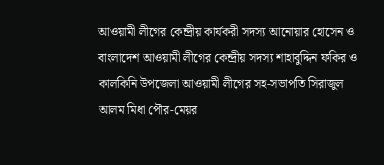আওয়ামী লীগের কেন্দ্রীয় কার্যকরী সদস্য আনোয়ার হোসেন ও বাংলাদেশ আওয়ামী লীগের কেন্দ্রীয় সদস্য শাহাবুদ্দিন ফকির ও কালকিনি উপজেলা আওয়ামী লীগের সহ-সভাপতি সিরাজুল আলম মিধা পৌর-মেয়র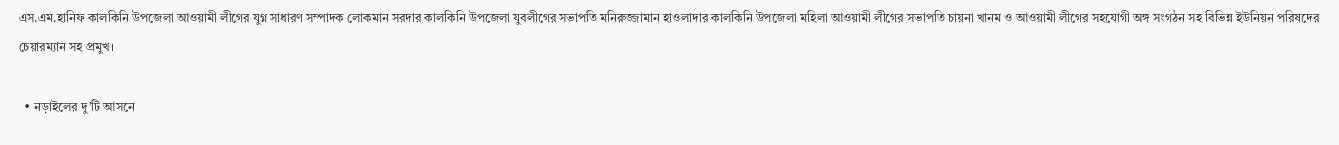এস.এম.হা‌নিফ কালকিনি উপজেলা আওয়ামী লীগের যুগ্ন সাধারণ সম্পাদক লোকমান সরদার কালকিনি উপজেলা যুবলীগের সভাপতি মনিরুজ্জামান হাওলাদার কালকিনি উপজেলা মহিলা আওয়ামী লীগের সভাপতি চায়না খানম ও আওয়ামী লীগের সহযোগী অঙ্গ সংগঠন সহ বিভিন্ন ইউনিয়ন পরিষদের চেয়ারম্যান সহ প্রমুখ।

  • নড়াইলের দু’টি আসনে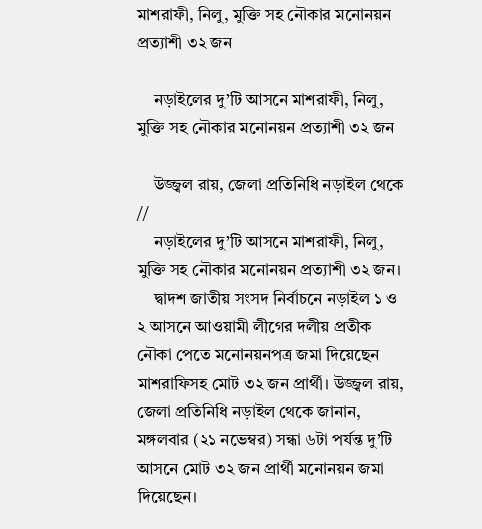মাশরাফী, নিলু, মুক্তি সহ নৌকার মনোনয়ন প্রত্যাশী ৩২ জন

    নড়াইলের দু’টি আসনে মাশরাফী, নিলু, মুক্তি সহ নৌকার মনোনয়ন প্রত্যাশী ৩২ জন

    উজ্জ্বল রায়, জেলা প্রতিনিধি নড়াইল থেকে //
    নড়াইলের দু’টি আসনে মাশরাফী, নিলু, মুক্তি সহ নৌকার মনোনয়ন প্রত্যাশী ৩২ জন।
    দ্বাদশ জাতীয় সংসদ নির্বাচনে নড়াইল ১ ও ২ আসনে আওয়ামী লীগের দলীয় প্রতীক নৌকা পেতে মনোনয়নপত্র জমা দিয়েছেন মাশরাফিসহ মোট ৩২ জন প্রার্থী। উজ্জ্বল রায়, জেলা প্রতিনিধি নড়াইল থেকে জানান, মঙ্গলবার (২১ নভেম্বর) সন্ধা ৬টা পর্যন্ত দু’টি আসনে মোট ৩২ জন প্রার্থী মনোনয়ন জমা দিয়েছেন।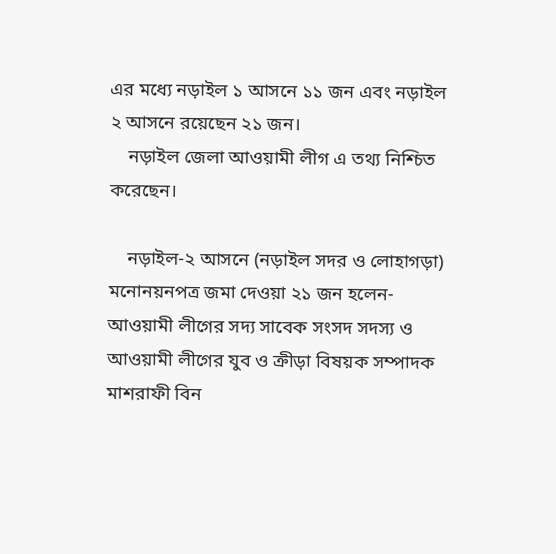এর মধ্যে নড়াইল ১ আসনে ১১ জন এবং নড়াইল ২ আসনে রয়েছেন ২১ জন।
    নড়াইল জেলা আওয়ামী লীগ এ তথ্য নিশ্চিত করেছেন।

    নড়াইল-২ আসনে (নড়াইল সদর ও লোহাগড়া) মনোনয়নপত্র জমা দেওয়া ২১ জন হলেন- আওয়ামী লীগের সদ্য সাবেক সংসদ সদস্য ও আওয়ামী লীগের যুব ও ক্রীড়া বিষয়ক সম্পাদক মাশরাফী বিন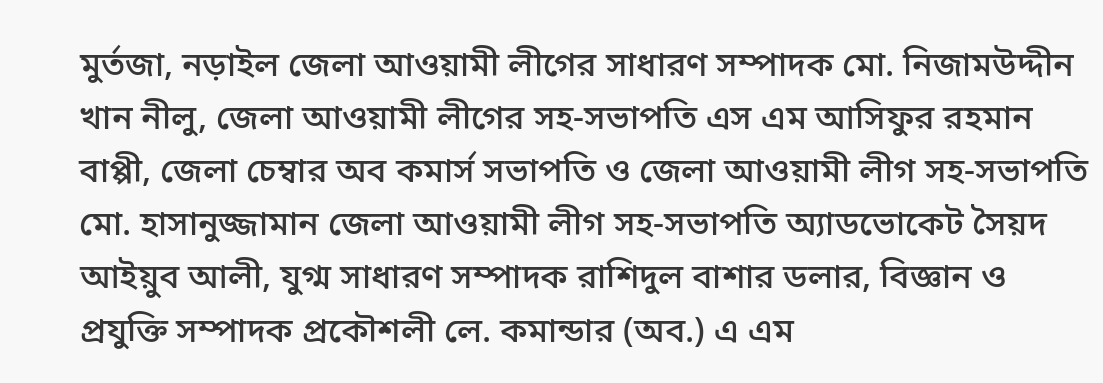মুর্তজা, নড়াইল জেলা আওয়ামী লীগের সাধারণ সম্পাদক মো. নিজামউদ্দীন খান নীলু, জেলা আওয়ামী লীগের সহ-সভাপতি এস এম আসিফুর রহমান বাপ্পী, জেলা চেম্বার অব কমার্স সভাপতি ও জেলা আওয়ামী লীগ সহ-সভাপতি মো. হাসানুজ্জামান জেলা আওয়ামী লীগ সহ-সভাপতি অ্যাডভোকেট সৈয়দ আইয়ুব আলী, যুগ্ম সাধারণ সম্পাদক রাশিদুল বাশার ডলার, বিজ্ঞান ও প্রযুক্তি সম্পাদক প্রকৌশলী লে. কমান্ডার (অব.) এ এম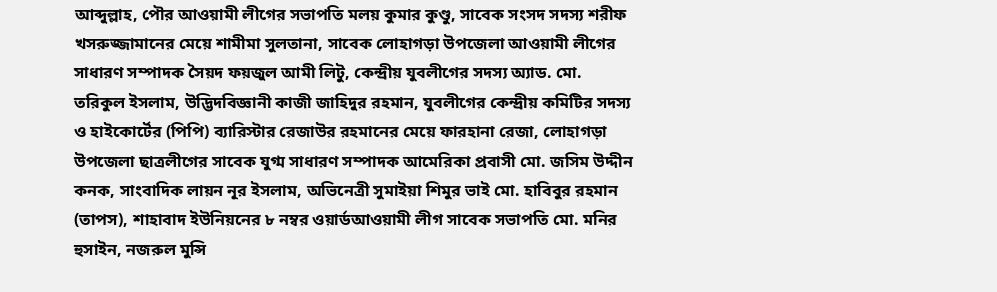আব্দুল্লাহ, পৌর আওয়ামী লীগের সভাপতি মলয় কুমার কুণ্ডু, সাবেক সংসদ সদস্য শরীফ খসরুজ্জামানের মেয়ে শামীমা সুলতানা, সাবেক লোহাগড়া উপজেলা আওয়ামী লীগের সাধারণ সম্পাদক সৈয়দ ফয়জুল আমী লিটু, কেন্দ্রীয় যুবলীগের সদস্য অ্যাড. মো. তরিকুল ইসলাম, উদ্ভিদবিজ্ঞানী কাজী জাহিদুর রহমান, যুবলীগের কেন্দ্রীয় কমিটির সদস্য ও হাইকোর্টের (পিপি) ব্যারিস্টার রেজাউর রহমানের মেয়ে ফারহানা রেজা, লোহাগড়া উপজেলা ছাত্রলীগের সাবেক যুগ্ম সাধারণ সম্পাদক আমেরিকা প্রবাসী মো. জসিম উদ্দীন কনক, সাংবাদিক লায়ন নূর ইসলাম, অভিনেত্রী সুমাইয়া শিমুর ভাই মো. হাবিবুর রহমান (তাপস), শাহাবাদ ইউনিয়নের ৮ নম্বর ওয়ার্ডআওয়ামী লীগ সাবেক সভাপতি মো. মনির হুসাইন, নজরুল মুন্সি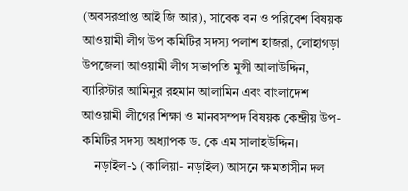(অবসরপ্রাপ্ত আই জি আর), সাবেক বন ও পরিবেশ বিষয়ক আওয়ামী লীগ উপ কমিটির সদস্য পলাশ হাজরা, লোহাগড়া উপজেলা আওয়ামী লীগ সভাপতি মুন্সী আলাউদ্দিন, ব্যারিস্টার আমিনুর রহমান আলামিন এবং বাংলাদেশ আওয়ামী লীগের শিক্ষা ও মানবসম্পদ বিষয়ক কেন্দ্রীয় উপ-কমিটির সদস্য অধ্যাপক ড. কে এম সালাহউদ্দিন।
    নড়াইল-১ (কালিয়া- নড়াইল) আসনে ক্ষমতাসীন দল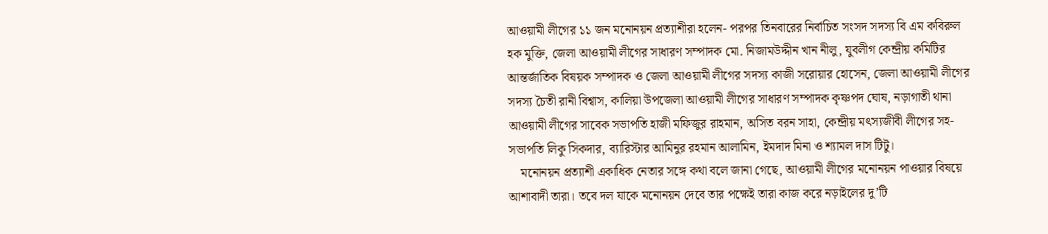আওয়ামী লীগের ১১ জন মনোনয়ন প্রত্যাশীরা হলেন- পরপর তিনবারের নির্বাচিত সংসদ সদস্য বি এম কবিরুল হক মুক্তি, জেলা আওয়ামী লীগের সাধারণ সম্পাদক মো. নিজামউদ্দীন খান নীলু, যুবলীগ কেন্দ্রীয় কমিটির আন্তর্জাতিক বিষয়ক সম্পাদক ও জেলা আওয়ামী লীগের সদস্য কাজী সরোয়ার হোসেন, জেলা আওয়ামী লীগের সদস্য চৈতী রানী বিশ্বাস, কালিয়া উপজেলা আওয়ামী লীগের সাধারণ সম্পাদক কৃষ্ণপদ ঘোষ, নড়াগাতী থানা আওয়ামী লীগের সাবেক সভাপতি হাজী মফিজুর রাহমান, অসিত বরন সাহা, কেন্দ্রীয় মৎস্যজীবী লীগের সহ-সভাপতি লিকু সিকদার, ব্যারিস্টার আমিনুর রহমান আলামিন, ইমদাদ মিনা ও শ্যামল দাস টিটু।
    মনোনয়ন প্রত্যাশী একাধিক নেতার সঙ্গে কথা বলে জানা গেছে, আওয়ামী লীগের মনোনয়ন পাওয়ার বিষয়ে আশাবাদী তারা। তবে দল যাকে মনোনয়ন দেবে তার পক্ষেই তারা কাজ করে নড়াইলের দু’টি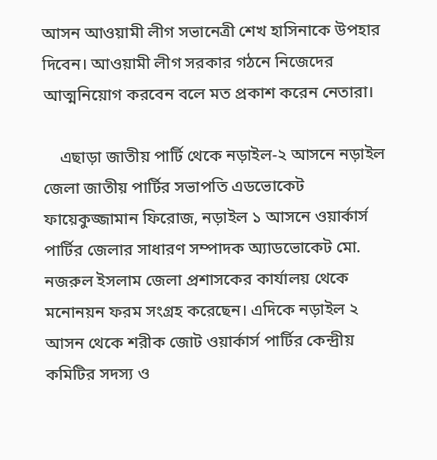আসন আওয়ামী লীগ সভানেত্রী শেখ হাসিনাকে উপহার দিবেন। আওয়ামী লীগ সরকার গঠনে নিজেদের আত্মনিয়োগ করবেন বলে মত প্রকাশ করেন নেতারা।

    এছাড়া জাতীয় পার্টি থেকে নড়াইল-২ আসনে নড়াইল জেলা জাতীয় পার্টির সভাপতি এডভোকেট ফায়েকুজ্জামান ফিরোজ, নড়াইল ১ আসনে ওয়ার্কার্স পার্টির জেলার সাধারণ সম্পাদক অ্যাডভোকেট মো. নজরুল ইসলাম জেলা প্রশাসকের কার্যালয় থেকে মনোনয়ন ফরম সংগ্রহ করেছেন। এদিকে নড়াইল ২ আসন থেকে শরীক জোট ওয়ার্কার্স পার্টির কেন্দ্রীয় কমিটির সদস্য ও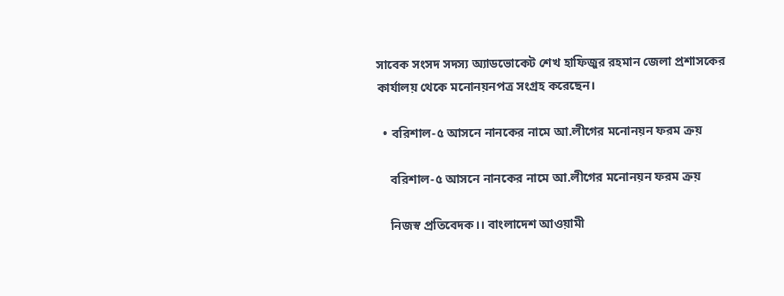সাবেক সংসদ সদস্য অ্যাডভোকেট শেখ হাফিজুর রহমান জেলা প্রশাসকের কার্যালয় থেকে মনোনয়নপত্র সংগ্রহ করেছেন।

  • বরিশাল-৫ আসনে নানকের নামে আ.লীগের মনোনয়ন ফরম ক্রয়

    বরিশাল-৫ আসনে নানকের নামে আ.লীগের মনোনয়ন ফরম ক্রয়

    নিজস্ব প্রতিবেদক।। বাংলাদেশ আওয়ামী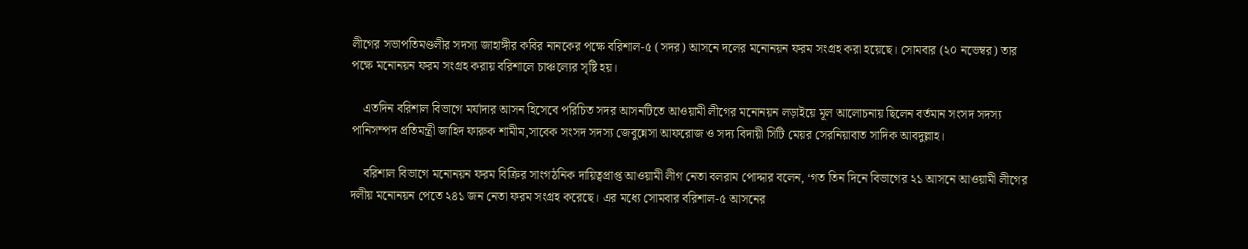লীগের সভাপতিমণ্ডলীর সদস্য জাহাঙ্গীর কবির নানকের পক্ষে বরিশাল-৫ (সদর) আসনে দলের মনোনয়ন ফরম সংগ্রহ করা হয়েছে। সোমবার (২০ নভেম্বর) তার পক্ষে মনোনয়ন ফরম সংগ্রহ করায় বরিশালে চাঞ্চল্যের সৃষ্টি হয়।

    এতদিন বরিশাল বিভাগে মর্যাদার আসন হিসেবে পরিচিত সদর আসনটিতে আওয়ামী লীগের মনোনয়ন লড়াইয়ে মূল আলোচনায় ছিলেন বর্তমান সংসদ সদস্য পানিসম্পদ প্রতিমন্ত্রী জাহিদ ফারুক শামীম,সাবেক সংসদ সদস্য জেবুন্নেসা আফরোজ ও সদ্য বিদায়ী সিটি মেয়র সেরনিয়াবাত সাদিক আবদুল্লাহ।

    বরিশাল বিভাগে মনোনয়ন ফরম বিক্রির সাংগঠনিক দায়িত্বপ্রাপ্ত আওয়ামী লীগ নেতা বলরাম পোদ্দার বলেন, ‘গত তিন দিনে বিভাগের ২১ আসনে আওয়ামী লীগের দলীয় মনোনয়ন পেতে ২৪১ জন নেতা ফরম সংগ্রহ করেছে। এর মধ্যে সোমবার বরিশাল-৫ আসনের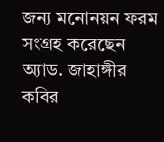জন্য মনোনয়ন ফরম সংগ্রহ করেছেন অ্যাড. জাহাঙ্গীর কবির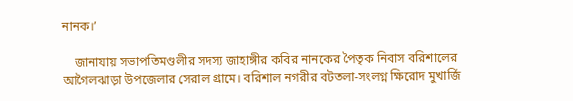নানক।’

    জানাযায় সভাপতিমণ্ডলীর সদস্য জাহাঙ্গীর কবির নানকের পৈতৃক নিবাস বরিশালের আগৈলঝাড়া উপজেলার সেরাল গ্রামে। বরিশাল নগরীর বটতলা-সংলগ্ন ক্ষিরোদ মুখার্জি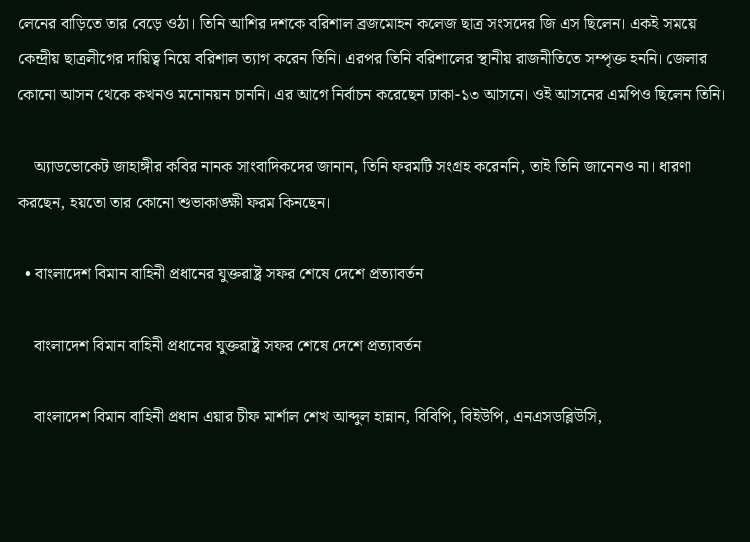লেনের বাড়িতে তার বেড়ে ওঠা। তিনি আশির দশকে বরিশাল ব্রজমোহন কলেজ ছাত্র সংসদের জি এস ছিলেন। একই সময়ে কেন্দ্রীয় ছাত্রলীগের দায়িত্ব নিয়ে বরিশাল ত্যাগ করেন তিনি। এরপর তিনি বরিশালের স্থানীয় রাজনীতিতে সম্পৃক্ত হননি। জেলার কোনো আসন থেকে কখনও মনোনয়ন চাননি। এর আগে নির্বাচন করেছেন ঢাকা-১৩ আসনে। ওই আসনের এমপিও ছিলেন তিনি।

    অ্যাডভোকেট জাহাঙ্গীর কবির নানক সাংবাদিকদের জানান, তিনি ফরমটি সংগ্রহ করেননি, তাই তিনি জানেনও না। ধারণা করছেন, হয়তো তার কোনো শুভাকাঙ্ক্ষী ফরম কিনছেন।

  • বাংলাদেশ বিমান বাহিনী প্রধানের যুক্তরাষ্ট্র সফর শেষে দেশে প্রত্যাবর্তন

    বাংলাদেশ বিমান বাহিনী প্রধানের যুক্তরাষ্ট্র সফর শেষে দেশে প্রত্যাবর্তন

    বাংলাদেশ বিমান বাহিনী প্রধান এয়ার চীফ মার্শাল শেখ আব্দুল হান্নান, বিবিপি, বিইউপি, এনএসডব্লিউসি,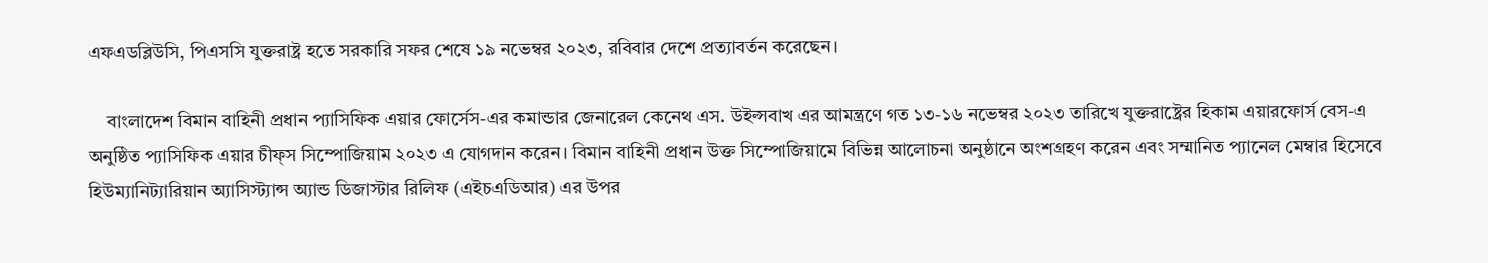এফএডব্লিউসি, পিএসসি যুক্তরাষ্ট্র হতে সরকারি সফর শেষে ১৯ নভেম্বর ২০২৩, রবিবার দেশে প্রত্যাবর্তন করেছেন।

    বাংলাদেশ বিমান বাহিনী প্রধান প্যাসিফিক এয়ার ফোর্সেস-এর কমান্ডার জেনারেল কেনেথ এস. উইল্সবাখ এর আমন্ত্রণে গত ১৩-১৬ নভেম্বর ২০২৩ তারিখে যুক্তরাষ্ট্রের হিকাম এয়ারফোর্স বেস-এ অনুষ্ঠিত প্যাসিফিক এয়ার চীফ্স সিম্পোজিয়াম ২০২৩ এ যোগদান করেন। বিমান বাহিনী প্রধান উক্ত সিম্পোজিয়ামে বিভিন্ন আলোচনা অনুষ্ঠানে অংশগ্রহণ করেন এবং সম্মানিত প্যানেল মেম্বার হিসেবে হিউম্যানিট্যারিয়ান অ্যাসিস্ট্যান্স অ্যান্ড ডিজাস্টার রিলিফ (এইচএডিআর) এর উপর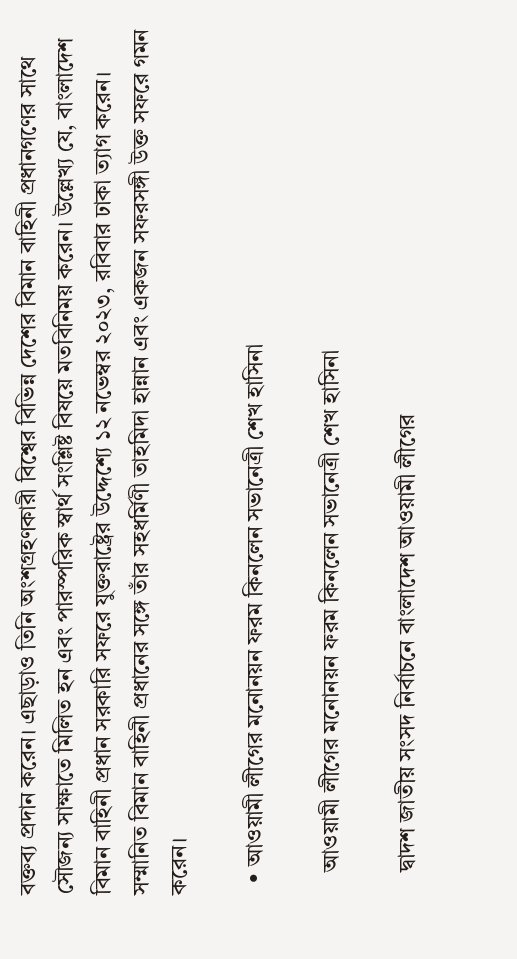বক্তব্য প্রদান করেন। এছাড়াও তিনি অংশগ্রহণকারী বিশ্বের বিভিন্ন দেশের বিমান বাহিনী প্রধানগণের সাথে সৌজন্য সাক্ষাতে মিলিত হন এবং পারস্পরিক স্বার্থ সংশ্লিষ্ট বিষয়ে মতবিনিময় করেন। উল্লেখ্য যে, বাংলাদেশ বিমান বাহিনী প্রধান সরকারি সফরে যুক্তরাষ্ট্রের উদ্দেশ্যে ১২ নভেম্বর ২০২৩, রবিবার ঢাকা ত্যাগ করেন। সম্মানিত বিমান বাহিনী প্রধানের সঙ্গে তাঁর সহধর্মিণী তাহমিদা হান্নান এবং একজন সফরসঙ্গী উক্ত সফরে গমন করেন।

  • আওয়ামী লীগের মনোনয়ন ফরম কিনলেন সভানেত্রী শেখ হাসিনা

    আওয়ামী লীগের মনোনয়ন ফরম কিনলেন সভানেত্রী শেখ হাসিনা

    দ্বাদশ জাতীয় সংসদ নির্বাচনে বাংলাদেশ আওয়ামী লীগের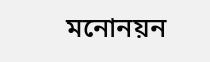মনোনয়ন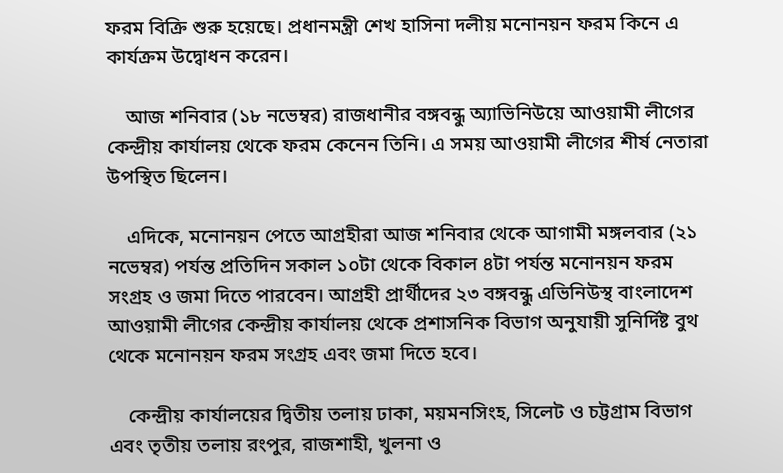ফরম বিক্রি শুরু হয়েছে। প্রধানমন্ত্রী শেখ হাসিনা দলীয় মনোনয়ন ফরম কিনে এ কার্যক্রম উদ্বোধন করেন।

    আজ শনিবার (১৮ নভেম্বর) রাজধানীর বঙ্গবন্ধু অ্যাভিনিউয়ে আওয়ামী লীগের কেন্দ্রীয় কার্যালয় থেকে ফরম কেনেন তিনি। এ সময় আওয়ামী লীগের শীর্ষ নেতারা উপস্থিত ছিলেন।

    এদিকে, মনোনয়ন পেতে আগ্রহীরা আজ শনিবার থেকে আগামী মঙ্গলবার (২১ নভেম্বর) পর্যন্ত প্রতিদিন সকাল ১০টা থেকে বিকাল ৪টা পর্যন্ত মনোনয়ন ফরম সংগ্রহ ও জমা দিতে পারবেন। আগ্রহী প্রার্থীদের ২৩ বঙ্গবন্ধু এভিনিউস্থ বাংলাদেশ আওয়ামী লীগের কেন্দ্রীয় কার্যালয় থেকে প্রশাসনিক বিভাগ অনুযায়ী সুনির্দিষ্ট বুথ থেকে মনোনয়ন ফরম সংগ্রহ এবং জমা দিতে হবে।

    কেন্দ্রীয় কার্যালয়ের দ্বিতীয় তলায় ঢাকা, ময়মনসিংহ, সিলেট ও চট্টগ্রাম বিভাগ এবং তৃতীয় তলায় রংপুর, রাজশাহী, খুলনা ও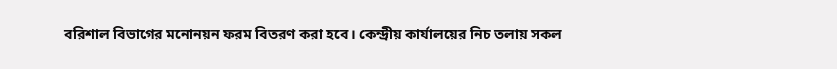বরিশাল বিভাগের মনোনয়ন ফরম বিতরণ করা হবে। কেন্দ্রীয় কার্যালয়ের নিচ তলায় সকল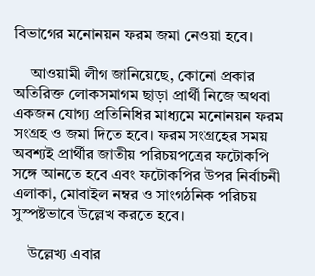বিভাগের মনোনয়ন ফরম জমা নেওয়া হবে।

    আওয়ামী লীগ জানিয়েছে, কোনো প্রকার অতিরিক্ত লোকসমাগম ছাড়া প্রার্থী নিজে অথবা একজন যোগ্য প্রতিনিধির মাধ্যমে মনোনয়ন ফরম সংগ্রহ ও জমা দিতে হবে। ফরম সংগ্রহের সময় অবশ্যই প্রার্থীর জাতীয় পরিচয়পত্রের ফটোকপি সঙ্গে আনতে হবে এবং ফটোকপির উপর নির্বাচনী এলাকা, মোবাইল নম্বর ও সাংগঠনিক পরিচয় সুস্পষ্টভাবে উল্লেখ করতে হবে।

    উল্লেখ্য এবার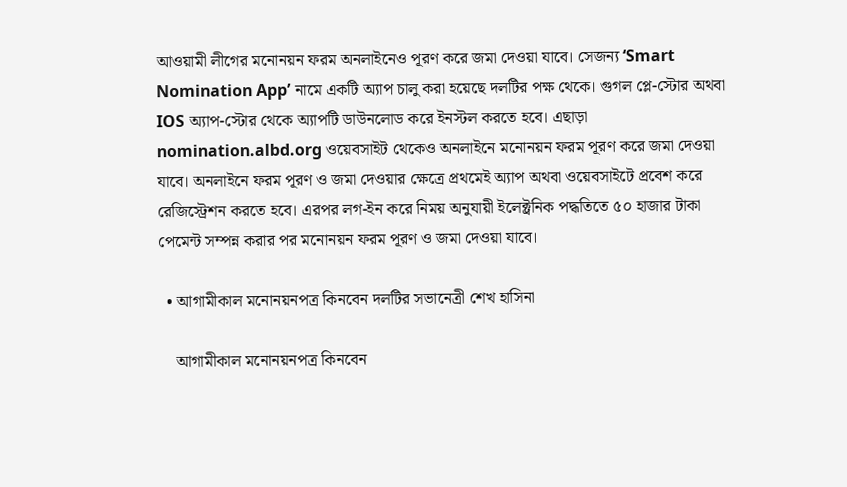আওয়ামী লীগের মনোনয়ন ফরম অনলাইনেও পূরণ করে জমা দেওয়া যাবে। সেজন্য ‘Smart Nomination App’ নামে একটি অ্যাপ চালু করা হয়েছে দলটির পক্ষ থেকে। গুগল প্লে-স্টোর অথবা IOS অ্যাপ-স্টোর থেকে অ্যাপটি ডাউনলোড করে ইনস্টল করতে হবে। এছাড়া nomination.albd.org ওয়েবসাইট থেকেও অনলাইনে মনোনয়ন ফরম পূরণ করে জমা দেওয়া যাবে। অনলাইনে ফরম পূরণ ও জমা দেওয়ার ক্ষেত্রে প্রথমেই অ্যাপ অথবা ওয়েবসাইটে প্রবেশ করে রেজিস্ট্রেশন করতে হবে। এরপর লগ-ইন করে নিময় অনুযায়ী ইলেক্ট্রনিক পদ্ধতিতে ৫০ হাজার টাকা পেমেন্ট সম্পন্ন করার পর মনোনয়ন ফরম পূরণ ও জমা দেওয়া যাবে।

  • আগামীকাল মনোনয়নপত্র কিনবেন দলটির সভানেত্রী শেখ হাসিনা

    আগামীকাল মনোনয়নপত্র কিনবেন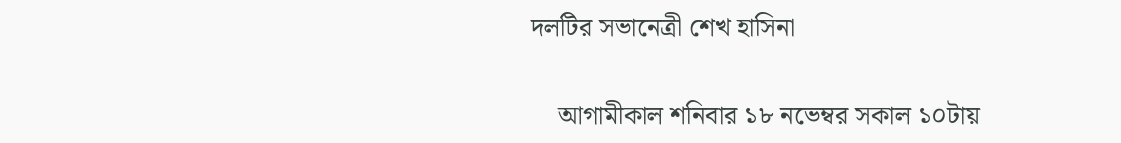দলটির সভানেত্রী শেখ হাসিনা

    আগামীকাল শনিবার ১৮ নভেম্বর সকাল ১০টায়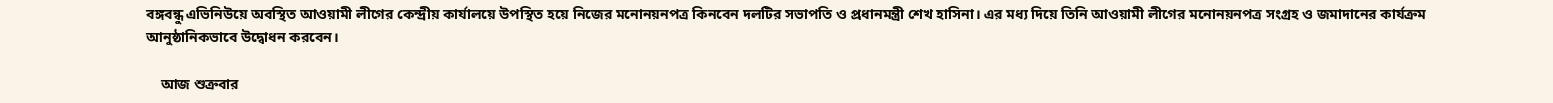বঙ্গবন্ধু এভিনিউয়ে অবস্থিত আওয়ামী লীগের কেন্দ্রীয় কার্যালয়ে উপস্থিত হয়ে নিজের মনোনয়নপত্র কিনবেন দলটির সভাপতি ও প্রধানমন্ত্রী শেখ হাসিনা। এর মধ্য দিয়ে তিনি আওয়ামী লীগের মনোনয়নপত্র সংগ্রহ ও জমাদানের কার্যক্রম আনুষ্ঠানিকভাবে উদ্বোধন করবেন।

    আজ শুক্রবার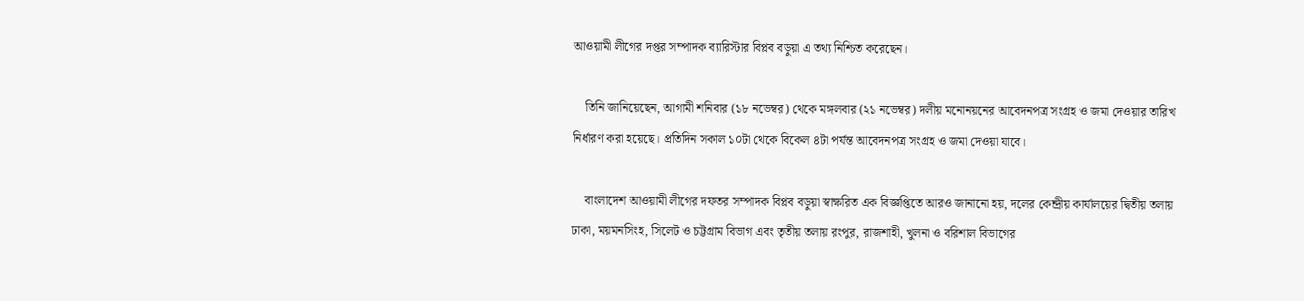আওয়ামী লীগের দপ্তর সম্পাদক ব্যারিস্টার বিপ্লব বড়ুয়া এ তথ্য নিশ্চিত করেছেন।

    তিনি জানিয়েছেন, আগামী শনিবার (১৮ নভেম্বর) থেকে মঙ্গলবার (২১ নভেম্বর) দলীয় মনোনয়নের আবেদনপত্র সংগ্রহ ও জমা দেওয়ার তারিখ নির্ধারণ করা হয়েছে। প্রতিদিন সকাল ১০টা থেকে বিকেল ৪টা পর্যন্ত আবেদনপত্র সংগ্রহ ও জমা দেওয়া যাবে।

    বাংলাদেশ আওয়ামী লীগের দফতর সম্পাদক বিপ্লব বড়ুয়া স্বাক্ষরিত এক বিজ্ঞপ্তিতে আরও জানানো হয়, দলের কেন্দ্রীয় কার্যালয়ের দ্বিতীয় তলায় ঢাকা, ময়মনসিংহ, সিলেট ও চট্টগ্রাম বিভাগ এবং তৃতীয় তলায় রংপুর, রাজশাহী, খুলনা ও বরিশাল বিভাগের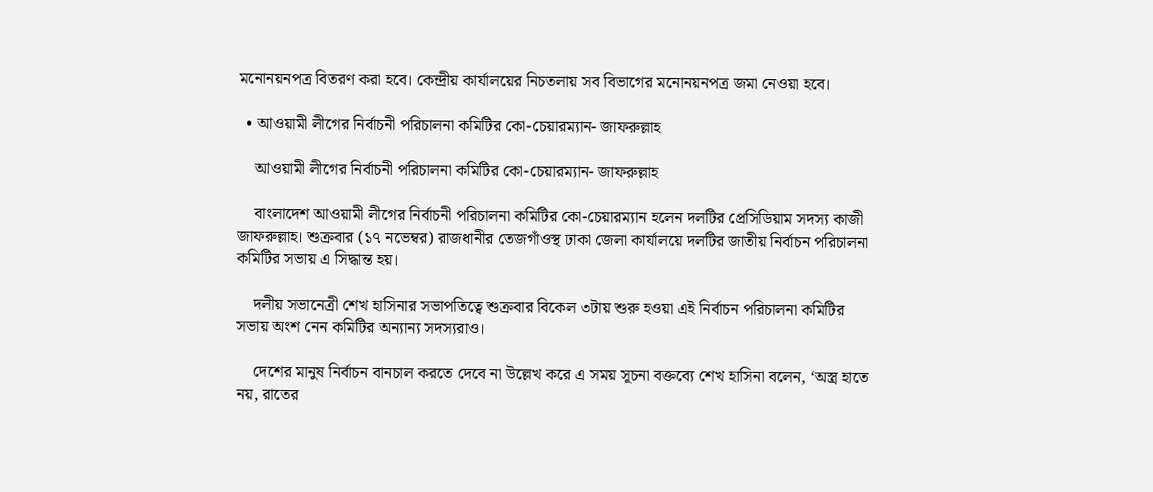মনোনয়নপত্র বিতরণ করা হবে। কেন্দ্রীয় কার্যালয়ের নিচতলায় সব বিভাগের মনোনয়নপত্র জমা নেওয়া হবে।

  • আওয়ামী লীগের নির্বাচনী পরিচালনা কমিটির কো-চেয়ারম্যান- জাফরুল্লাহ

    আওয়ামী লীগের নির্বাচনী পরিচালনা কমিটির কো-চেয়ারম্যান- জাফরুল্লাহ

    বাংলাদেশ আওয়ামী লীগের নির্বাচনী পরিচালনা কমিটির কো-চেয়ারম্যান হলেন দলটির প্রেসিডিয়াম সদস্য কাজী জাফরুল্লাহ। শুক্রবার (১৭ নভেম্বর) রাজধানীর তেজগাঁওস্থ ঢাকা জেলা কার্যালয়ে দলটির জাতীয় নির্বাচন পরিচালনা কমিটির সভায় এ সিদ্ধান্ত হয়।

    দলীয় সভানেত্রী শেখ হাসিনার সভাপতিত্বে শুক্রবার বিকেল ৩টায় শুরু হওয়া এই নির্বাচন পরিচালনা কমিটির সভায় অংশ নেন কমিটির অন্যান্য সদস্যরাও।

    দেশের মানুষ নির্বাচন বানচাল করতে দেবে না উল্লেখ করে এ সময় সূচনা বক্তব্যে শেখ হাসিনা বলেন, ‘অস্ত্র হাতে নয়, রাতের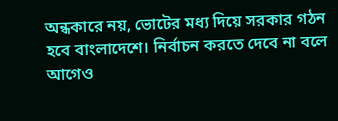অন্ধকারে নয়, ভোটের মধ্য দিয়ে সরকার গঠন হবে বাংলাদেশে। নির্বাচন করতে দেবে না বলে আগেও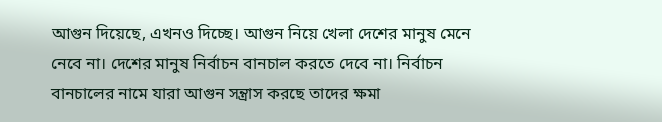আগুন দিয়েছে, এখনও দিচ্ছে। আগুন নিয়ে খেলা দেশের মানুষ মেনে নেবে না। দেশের মানুষ নির্বাচন বানচাল করতে দেবে না। নির্বাচন বানচালের নামে যারা আগুন সন্ত্রাস করছে তাদের ক্ষমা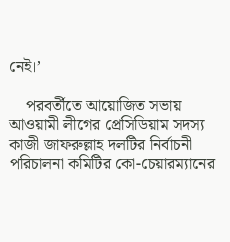নেই।’

    পরবর্তীতে আয়োজিত সভায় আওয়ামী লীগের প্রেসিডিয়াম সদস্য কাজী জাফরুল্লাহ দলটির নির্বাচনী পরিচালনা কমিটির কো-চেয়ারম্যানের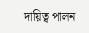দায়িত্ব পালন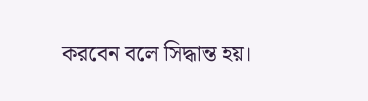করবেন বলে সিদ্ধান্ত হয়।